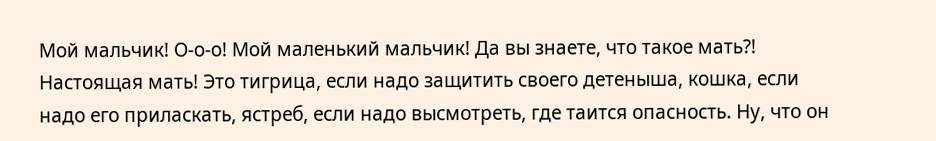Мой мальчик! О-о-о! Мой маленький мальчик! Да вы знаете, что такое мать?! Настоящая мать! Это тигрица, если надо защитить своего детеныша, кошка, если надо его приласкать, ястреб, если надо высмотреть, где таится опасность. Ну, что он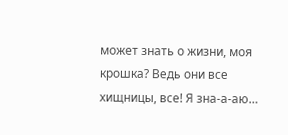может знать о жизни, моя крошка? Ведь они все хищницы, все! Я зна-а-аю…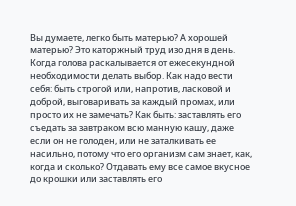Вы думаете, легко быть матерью? А хорошей матерью? Это каторжный труд изо дня в день. Когда голова раскалывается от ежесекундной необходимости делать выбор. Как надо вести себя: быть строгой или, напротив, ласковой и доброй, выговаривать за каждый промах, или просто их не замечать? Как быть: заставлять его съедать за завтраком всю манную кашу, даже если он не голоден, или не заталкивать ее насильно, потому что его организм сам знает, как, когда и сколько? Отдавать ему все самое вкусное до крошки или заставлять его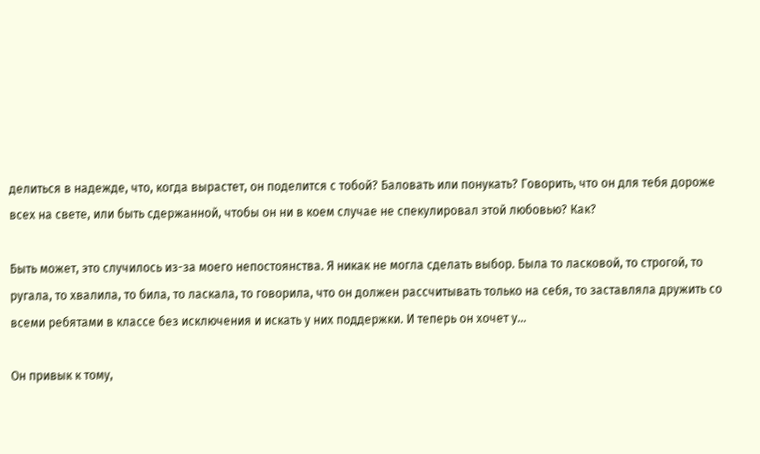делиться в надежде, что, когда вырастет, он поделится с тобой? Баловать или понукать? Говорить, что он для тебя дороже всех на свете, или быть сдержанной, чтобы он ни в коем случае не спекулировал этой любовью? Как?

Быть может, это случилось из-за моего непостоянства. Я никак не могла сделать выбор. Была то ласковой, то строгой, то ругала, то хвалила, то била, то ласкала, то говорила, что он должен рассчитывать только на себя, то заставляла дружить со всеми ребятами в классе без исключения и искать у них поддержки. И теперь он хочет у…

Он привык к тому,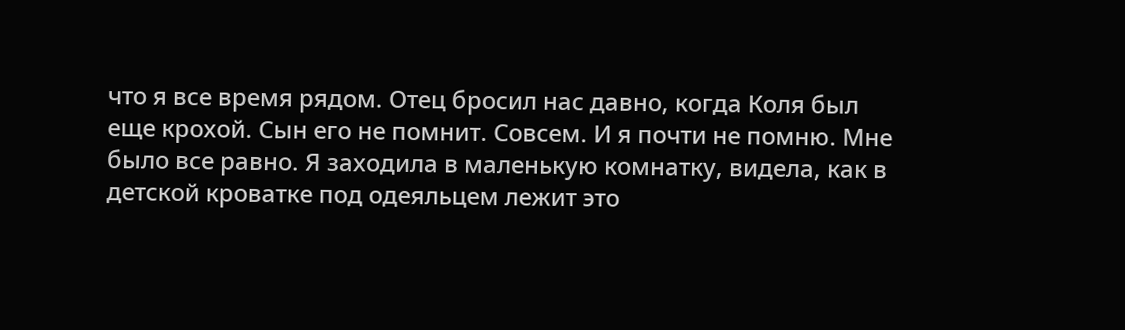что я все время рядом. Отец бросил нас давно, когда Коля был еще крохой. Сын его не помнит. Совсем. И я почти не помню. Мне было все равно. Я заходила в маленькую комнатку, видела, как в детской кроватке под одеяльцем лежит это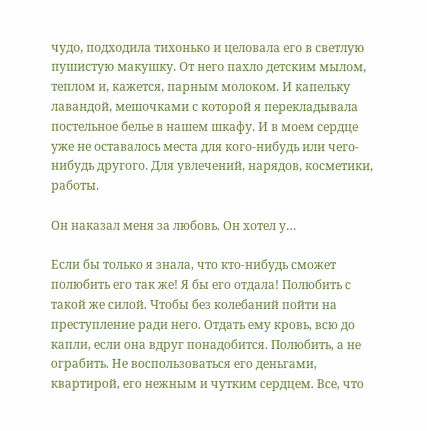чудо, подходила тихонько и целовала его в светлую пушистую макушку. От него пахло детским мылом, теплом и, кажется, парным молоком. И капельку лавандой, мешочками с которой я перекладывала постельное белье в нашем шкафу. И в моем сердце уже не оставалось места для кого-нибудь или чего-нибудь другого. Для увлечений, нарядов, косметики, работы.

Он наказал меня за любовь. Он хотел у…

Если бы только я знала, что кто-нибудь сможет полюбить его так же! Я бы его отдала! Полюбить с такой же силой. Чтобы без колебаний пойти на преступление ради него. Отдать ему кровь, всю до капли, если она вдруг понадобится. Полюбить, а не ограбить. Не воспользоваться его деньгами, квартирой, его нежным и чутким сердцем. Все, что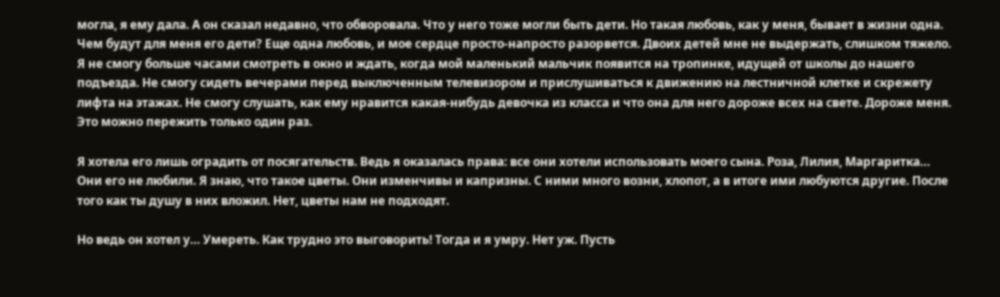могла, я ему дала. А он сказал недавно, что обворовала. Что у него тоже могли быть дети. Но такая любовь, как у меня, бывает в жизни одна. Чем будут для меня его дети? Еще одна любовь, и мое сердце просто-напросто разорвется. Двоих детей мне не выдержать, слишком тяжело. Я не смогу больше часами смотреть в окно и ждать, когда мой маленький мальчик появится на тропинке, идущей от школы до нашего подъезда. Не смогу сидеть вечерами перед выключенным телевизором и прислушиваться к движению на лестничной клетке и скрежету лифта на этажах. Не смогу слушать, как ему нравится какая-нибудь девочка из класса и что она для него дороже всех на свете. Дороже меня. Это можно пережить только один раз.

Я хотела его лишь оградить от посягательств. Ведь я оказалась права: все они хотели использовать моего сына. Роза, Лилия, Маргаритка… Они его не любили. Я знаю, что такое цветы. Они изменчивы и капризны. С ними много возни, хлопот, а в итоге ими любуются другие. После того как ты душу в них вложил. Нет, цветы нам не подходят.

Но ведь он хотел у… Умереть. Как трудно это выговорить! Тогда и я умру. Нет уж. Пусть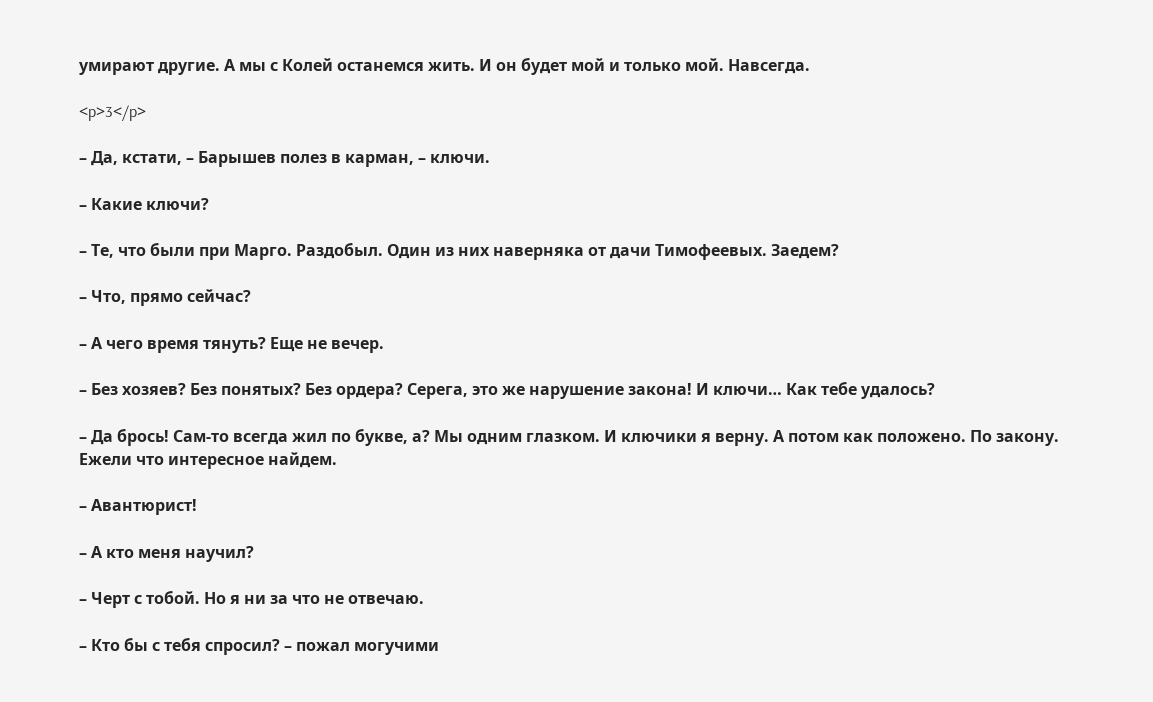умирают другие. А мы с Колей останемся жить. И он будет мой и только мой. Навсегда.

<p>3</p>

– Да, кстати, – Барышев полез в карман, – ключи.

– Какие ключи?

– Те, что были при Марго. Раздобыл. Один из них наверняка от дачи Тимофеевых. Заедем?

– Что, прямо сейчас?

– А чего время тянуть? Еще не вечер.

– Без хозяев? Без понятых? Без ордера? Серега, это же нарушение закона! И ключи… Как тебе удалось?

– Да брось! Сам-то всегда жил по букве, а? Мы одним глазком. И ключики я верну. А потом как положено. По закону. Ежели что интересное найдем.

– Авантюрист!

– А кто меня научил?

– Черт с тобой. Но я ни за что не отвечаю.

– Кто бы с тебя спросил? – пожал могучими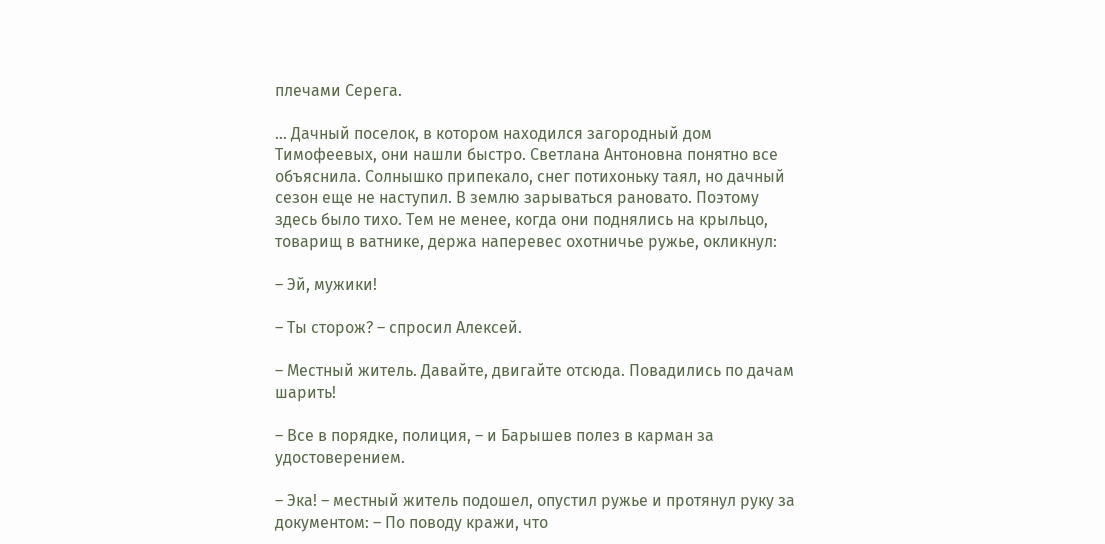плечами Серега.

… Дачный поселок, в котором находился загородный дом Тимофеевых, они нашли быстро. Светлана Антоновна понятно все объяснила. Солнышко припекало, снег потихоньку таял, но дачный сезон еще не наступил. В землю зарываться рановато. Поэтому здесь было тихо. Тем не менее, когда они поднялись на крыльцо, товарищ в ватнике, держа наперевес охотничье ружье, окликнул:

– Эй, мужики!

– Ты сторож? – спросил Алексей.

– Местный житель. Давайте, двигайте отсюда. Повадились по дачам шарить!

– Все в порядке, полиция, – и Барышев полез в карман за удостоверением.

– Эка! – местный житель подошел, опустил ружье и протянул руку за документом: – По поводу кражи, что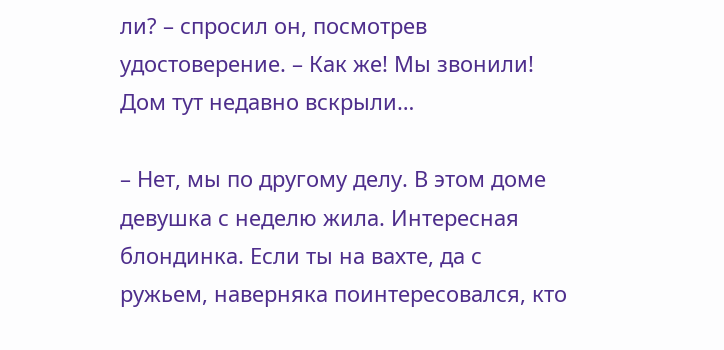ли? – спросил он, посмотрев удостоверение. – Как же! Мы звонили! Дом тут недавно вскрыли…

– Нет, мы по другому делу. В этом доме девушка с неделю жила. Интересная блондинка. Если ты на вахте, да с ружьем, наверняка поинтересовался, кто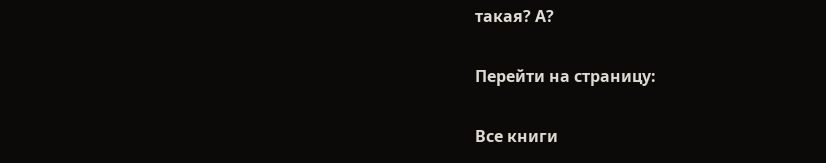такая? А?

Перейти на страницу:

Все книги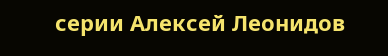серии Алексей Леонидов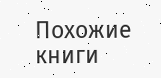Похожие книги